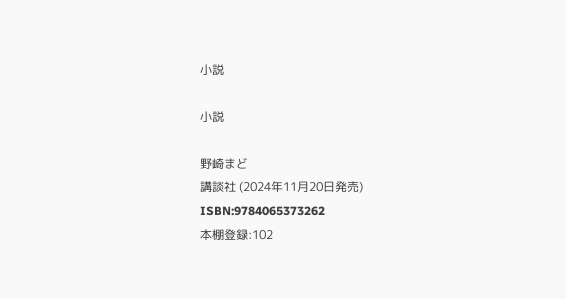小説

小説

野崎まど
講談社 (2024年11月20日発売)
ISBN:9784065373262
本棚登録:102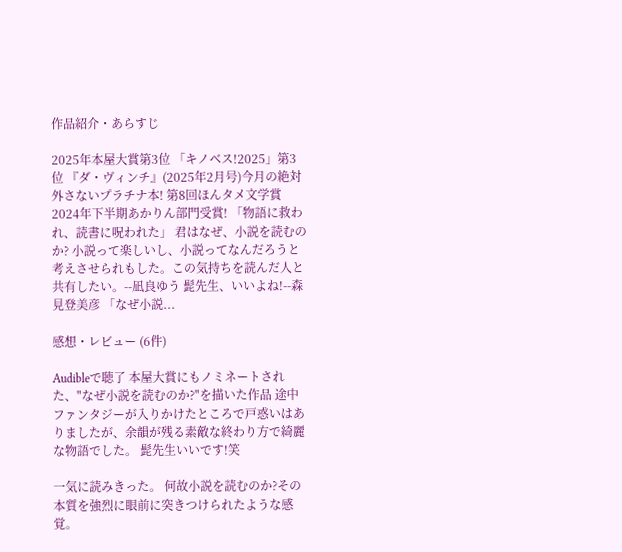作品紹介・あらすじ

2025年本屋大賞第3位 「キノベス!2025」第3位 『ダ・ヴィンチ』(2025年2月号)今月の絶対外さないプラチナ本! 第8回ほんタメ文学賞2024年下半期あかりん部門受賞! 「物語に救われ、読書に呪われた」 君はなぜ、小説を読むのか? 小説って楽しいし、小説ってなんだろうと考えさせられもした。この気持ちを読んだ人と共有したい。--凪良ゆう 髭先生、いいよね!--森見登美彦 「なぜ小説...

感想・レビュー (6件)

Audibleで聴了 本屋大賞にもノミネートされた、"なぜ小説を読むのか?"を描いた作品 途中ファンタジーが入りかけたところで戸惑いはありましたが、余韻が残る素敵な終わり方で綺麗な物語でした。 髭先生いいです!笑

一気に読みきった。 何故小説を読むのか?その本質を強烈に眼前に突きつけられたような感覚。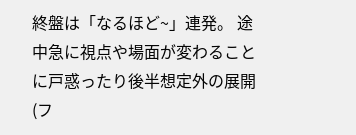終盤は「なるほど~」連発。 途中急に視点や場面が変わることに戸惑ったり後半想定外の展開(フ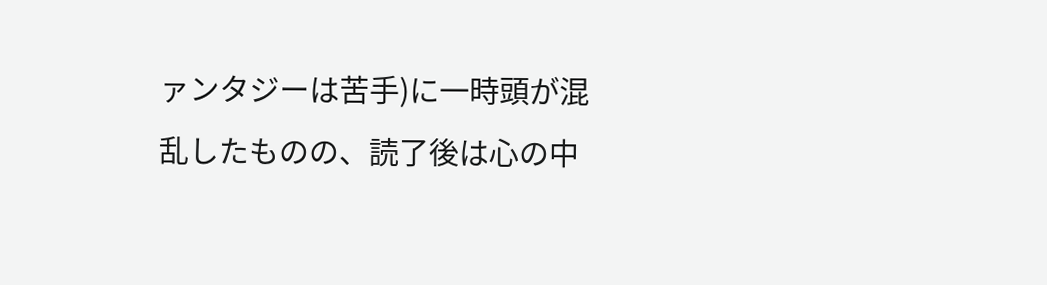ァンタジーは苦手)に一時頭が混乱したものの、読了後は心の中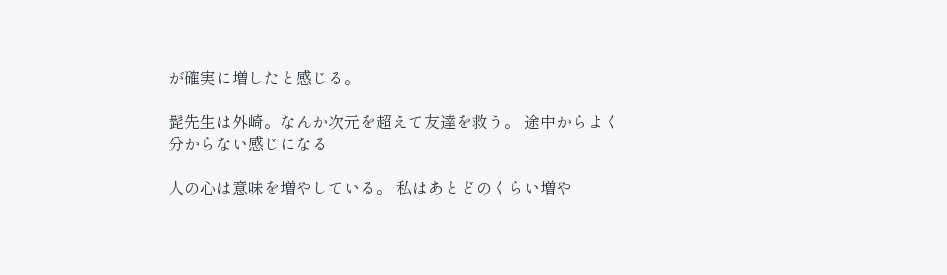が確実に増したと感じる。

髭先生は外崎。なんか次元を超えて友達を救う。 途中からよく分からない感じになる

人の心は意味を増やしている。 私はあとどのくらい増や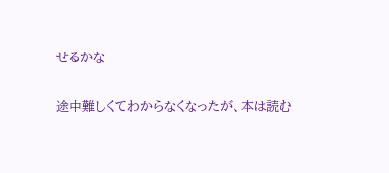せるかな

途中難しくてわからなくなったが、本は読む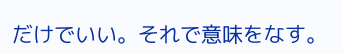だけでいい。それで意味をなす。